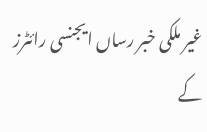غیر ملکی خبر رساں ایجنسی رائٹرز کے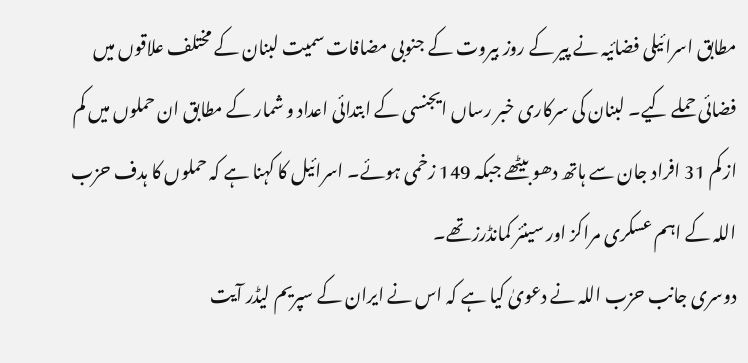مطابق اسرائیلی فضائیہ نے پیر کے روز بیروت کے جنوبی مضافات سمیت لبنان کے مختلف علاقوں میں فضائی حملے کیے۔ لبنان کی سرکاری خبر رساں ایجنسی کے ابتدائی اعداد و شمار کے مطابق ان حملوں میں کم از کم 31 افراد جان سے ہاتھ دھو بیٹھے جبکہ 149 زخمی ہوئے۔ اسرائیل کا کہنا ہے کہ حملوں کا ہدف حزب اللہ کے اہم عسکری مراکز اور سینئر کمانڈرز تھے۔
دوسری جانب حزب اللہ نے دعویٰ کیا ہے کہ اس نے ایران کے سپریم لیڈر آیت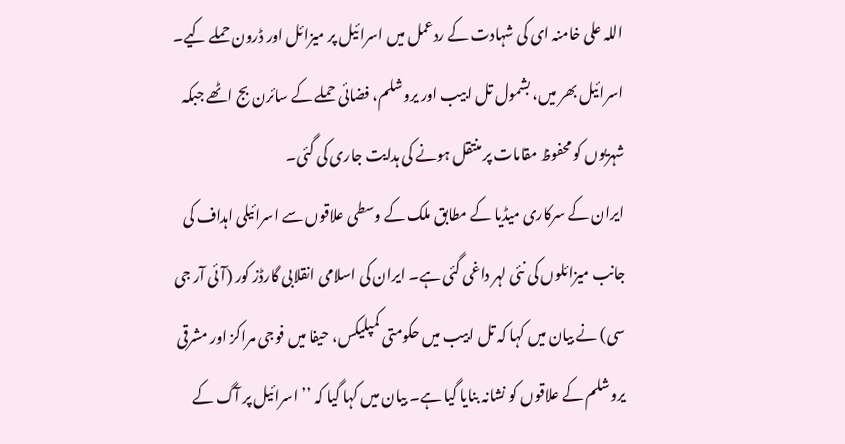اللہ علی خامنہ ای کی شہادت کے ردعمل میں اسرائیل پر میزائل اور ڈرون حملے کیے۔ اسرائیل بھر میں، بشمول تل ابیب اور یروشلم، فضائی حملے کے سائرن بج اٹھے جبکہ شہریوں کو محفوظ مقامات پر منتقل ہونے کی ہدایت جاری کی گئی۔
ایران کے سرکاری میڈیا کے مطابق ملک کے وسطی علاقوں سے اسرائیلی اہداف کی جانب میزائلوں کی نئی لہر داغی گئی ہے۔ ایران کی اسلامی انقلابی گارڈز کور (آئی آر جی سی) نے بیان میں کہا کہ تل ابیب میں حکومتی کمپلیکس، حیفا میں فوجی مراکز اور مشرقی یروشلم کے علاقوں کو نشانہ بنایا گیا ہے۔ بیان میں کہا گیا کہ ’’اسرائیل پر آگ کے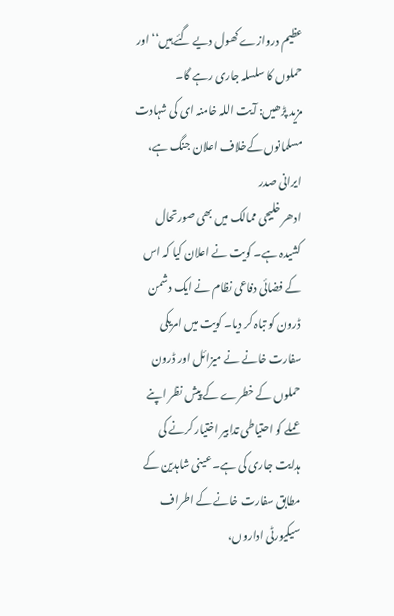عظیم دروازے کھول دیے گئے ہیں‘‘ اور حملوں کا سلسلہ جاری رہے گا۔
مزید پڑھیں: آیت اللہ خامنہ ای کی شہادت مسلمانوں کےخلاف اعلان جنگ ہے، ایرانی صدر
ادھر خلیجی ممالک میں بھی صورتحال کشیدہ ہے۔ کویت نے اعلان کیا کہ اس کے فضائی دفاعی نظام نے ایک دشمن ڈرون کو تباہ کر دیا۔ کویت میں امریکی سفارت خانے نے میزائل اور ڈرون حملوں کے خطرے کے پیش نظر اپنے عملے کو احتیاطی تدابیر اختیار کرنے کی ہدایت جاری کی ہے۔ عینی شاہدین کے مطابق سفارت خانے کے اطراف سیکیورٹی اداروں،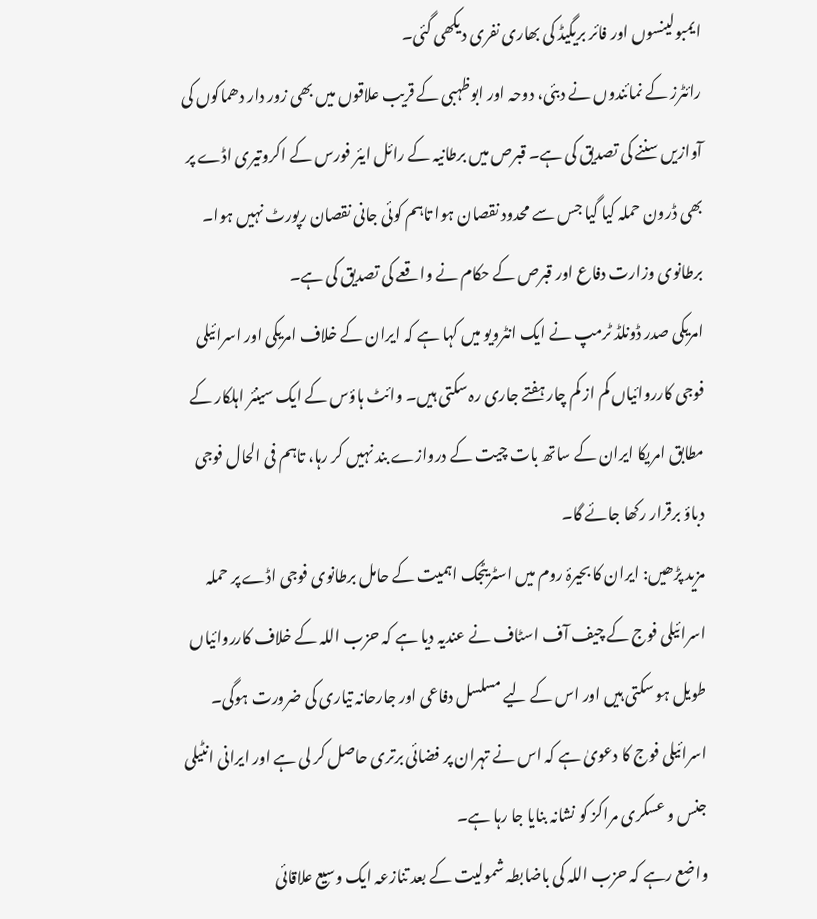ایمبولینسوں اور فائر بریگیڈ کی بھاری نفری دیکھی گئی۔
رائٹرز کے نمائندوں نے دبئی، دوحہ اور ابوظہبی کے قریب علاقوں میں بھی زور دار دھماکوں کی آوازیں سننے کی تصدیق کی ہے۔ قبرص میں برطانیہ کے رائل ایئر فورس کے اکروتیری اڈے پر بھی ڈرون حملہ کیا گیا جس سے محدود نقصان ہوا تاہم کوئی جانی نقصان رپورٹ نہیں ہوا۔ برطانوی وزارت دفاع اور قبرص کے حکام نے واقعے کی تصدیق کی ہے۔
امریکی صدر ڈونلڈ ٹرمپ نے ایک انٹرویو میں کہا ہے کہ ایران کے خلاف امریکی اور اسرائیلی فوجی کارروائیاں کم از کم چار ہفتے جاری رہ سکتی ہیں۔ وائٹ ہاؤس کے ایک سینئر اہلکار کے مطابق امریکا ایران کے ساتھ بات چیت کے دروازے بند نہیں کر رہا، تاہم فی الحال فوجی دباؤ برقرار رکھا جائے گا۔
مزید پڑھیں: ایران کا بحیرۂ روم میں اسٹریٹجک اہمیت کے حامل برطانوی فوجی اڈے پر حملہ
اسرائیلی فوج کے چیف آف اسٹاف نے عندیہ دیا ہے کہ حزب اللہ کے خلاف کارروائیاں طویل ہو سکتی ہیں اور اس کے لیے مسلسل دفاعی اور جارحانہ تیاری کی ضرورت ہوگی۔ اسرائیلی فوج کا دعویٰ ہے کہ اس نے تہران پر فضائی برتری حاصل کر لی ہے اور ایرانی انٹیلی جنس و عسکری مراکز کو نشانہ بنایا جا رہا ہے۔
واضع رہے کہ حزب اللہ کی باضابطہ شمولیت کے بعد تنازعہ ایک وسیع علاقائی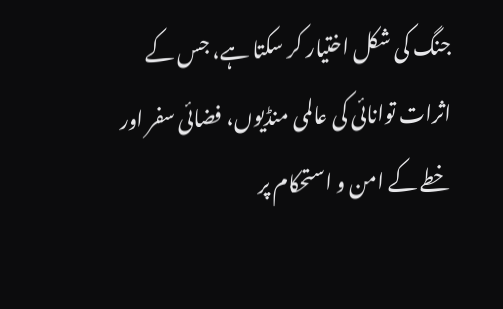جنگ کی شکل اختیار کر سکتا ہے، جس کے اثرات توانائی کی عالمی منڈیوں، فضائی سفر اور خطے کے امن و استحکام پر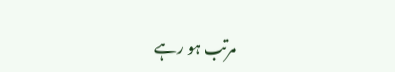مرتب ہو رہے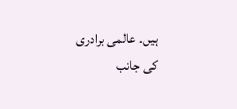ہیں۔ عالمی برادری کی جانب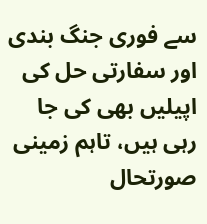سے فوری جنگ بندی اور سفارتی حل کی اپیلیں بھی کی جا رہی ہیں، تاہم زمینی صورتحال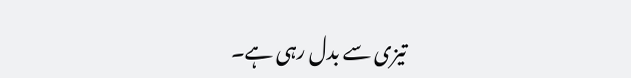تیزی سے بدل رہی ہے۔